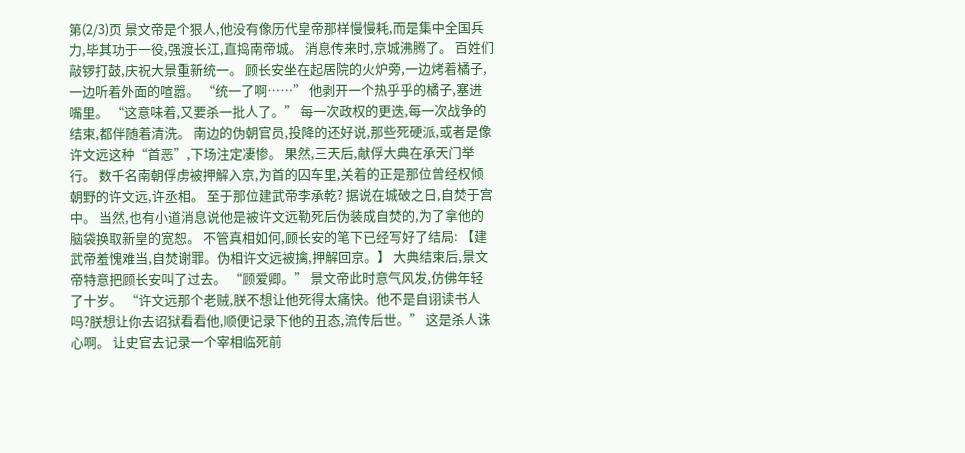第(2/3)页 景文帝是个狠人,他没有像历代皇帝那样慢慢耗,而是集中全国兵力,毕其功于一役,强渡长江,直捣南帝城。 消息传来时,京城沸腾了。 百姓们敲锣打鼓,庆祝大景重新统一。 顾长安坐在起居院的火炉旁,一边烤着橘子,一边听着外面的喧嚣。 “统一了啊……” 他剥开一个热乎乎的橘子,塞进嘴里。 “这意味着,又要杀一批人了。” 每一次政权的更迭,每一次战争的结束,都伴随着清洗。 南边的伪朝官员,投降的还好说,那些死硬派,或者是像许文远这种“首恶”,下场注定凄惨。 果然,三天后,献俘大典在承天门举行。 数千名南朝俘虏被押解入京,为首的囚车里,关着的正是那位曾经权倾朝野的许文远,许丞相。 至于那位建武帝李承乾? 据说在城破之日,自焚于宫中。 当然,也有小道消息说他是被许文远勒死后伪装成自焚的,为了拿他的脑袋换取新皇的宽恕。 不管真相如何,顾长安的笔下已经写好了结局: 【建武帝羞愧难当,自焚谢罪。伪相许文远被擒,押解回京。】 大典结束后,景文帝特意把顾长安叫了过去。 “顾爱卿。” 景文帝此时意气风发,仿佛年轻了十岁。 “许文远那个老贼,朕不想让他死得太痛快。他不是自诩读书人吗?朕想让你去诏狱看看他,顺便记录下他的丑态,流传后世。” 这是杀人诛心啊。 让史官去记录一个宰相临死前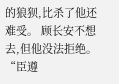的狼狈,比杀了他还难受。 顾长安不想去,但他没法拒绝。 “臣遵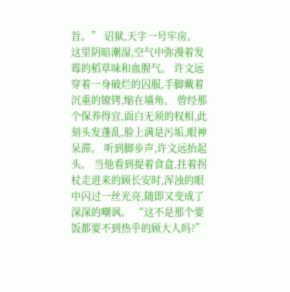旨。” 诏狱,天字一号牢房。 这里阴暗潮湿,空气中弥漫着发霉的稻草味和血腥气。 许文远穿着一身破烂的囚服,手脚戴着沉重的镣铐,缩在墙角。 曾经那个保养得宜,面白无须的权相,此刻头发蓬乱,脸上满是污垢,眼神呆滞。 听到脚步声,许文远抬起头。 当他看到提着食盒,拄着拐杖走进来的顾长安时,浑浊的眼中闪过一丝光亮,随即又变成了深深的嘲讽。 “这不是那个要饭都要不到热乎的顾大人吗?”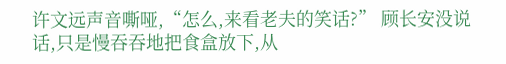许文远声音嘶哑,“怎么,来看老夫的笑话?” 顾长安没说话,只是慢吞吞地把食盒放下,从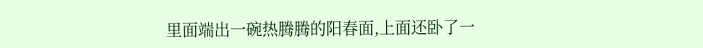里面端出一碗热腾腾的阳春面,上面还卧了一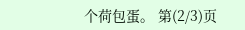个荷包蛋。 第(2/3)页